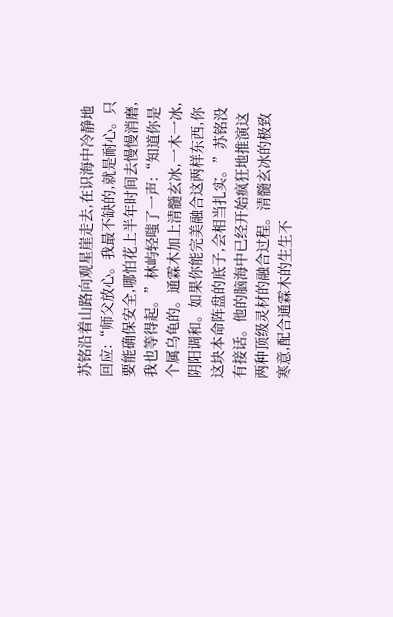苏铭沿着山路向观星崖走去,在识海中冷静地回应:“师父放心。我最不缺的,就是耐心。只要能确保安全,哪怕花上半年时间去慢慢消磨,我也等得起。”林屿轻嗤了一声:“知道你是个属乌龟的。通霖木加上清髓玄冰,一木一冰,阴阳调和。如果你能完美融合这两样东西,你这块本命阵盘的底子,会相当扎实。”苏铭没有接话。他的脑海中已经开始疯狂地推演这两种顶级灵材的融合过程。清髓玄冰的极致寒意,配合通霖木的生生不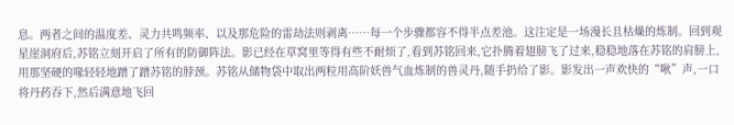息。两者之间的温度差、灵力共鸣频率、以及那危险的雷劫法则剥离……每一个步骤都容不得半点差池。这注定是一场漫长且枯燥的炼制。回到观星崖洞府后,苏铭立刻开启了所有的防御阵法。影已经在草窝里等得有些不耐烦了,看到苏铭回来,它扑腾着翅膀飞了过来,稳稳地落在苏铭的肩膀上,用那坚硬的喙轻轻地蹭了蹭苏铭的脖颈。苏铭从储物袋中取出两粒用高阶妖兽气血炼制的兽灵丹,随手扔给了影。影发出一声欢快的“啾”声,一口将丹药吞下,然后满意地飞回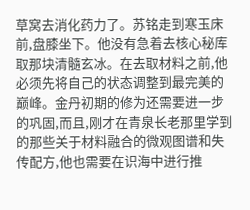草窝去消化药力了。苏铭走到寒玉床前,盘膝坐下。他没有急着去核心秘库取那块清髓玄冰。在去取材料之前,他必须先将自己的状态调整到最完美的巅峰。金丹初期的修为还需要进一步的巩固,而且,刚才在青泉长老那里学到的那些关于材料融合的微观图谱和失传配方,他也需要在识海中进行推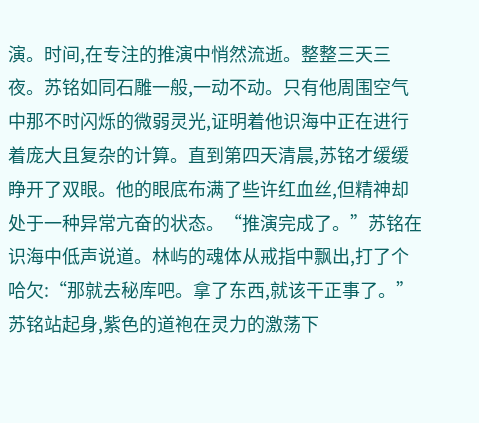演。时间,在专注的推演中悄然流逝。整整三天三夜。苏铭如同石雕一般,一动不动。只有他周围空气中那不时闪烁的微弱灵光,证明着他识海中正在进行着庞大且复杂的计算。直到第四天清晨,苏铭才缓缓睁开了双眼。他的眼底布满了些许红血丝,但精神却处于一种异常亢奋的状态。“推演完成了。”苏铭在识海中低声说道。林屿的魂体从戒指中飘出,打了个哈欠:“那就去秘库吧。拿了东西,就该干正事了。”苏铭站起身,紫色的道袍在灵力的激荡下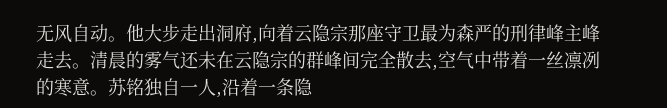无风自动。他大步走出洞府,向着云隐宗那座守卫最为森严的刑律峰主峰走去。清晨的雾气还未在云隐宗的群峰间完全散去,空气中带着一丝凛冽的寒意。苏铭独自一人,沿着一条隐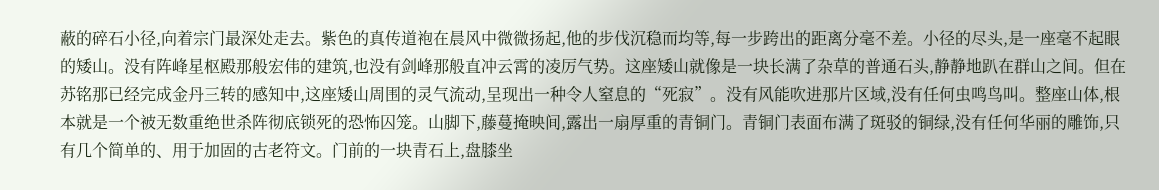蔽的碎石小径,向着宗门最深处走去。紫色的真传道袍在晨风中微微扬起,他的步伐沉稳而均等,每一步跨出的距离分毫不差。小径的尽头,是一座毫不起眼的矮山。没有阵峰星枢殿那般宏伟的建筑,也没有剑峰那般直冲云霄的凌厉气势。这座矮山就像是一块长满了杂草的普通石头,静静地趴在群山之间。但在苏铭那已经完成金丹三转的感知中,这座矮山周围的灵气流动,呈现出一种令人窒息的“死寂”。没有风能吹进那片区域,没有任何虫鸣鸟叫。整座山体,根本就是一个被无数重绝世杀阵彻底锁死的恐怖囚笼。山脚下,藤蔓掩映间,露出一扇厚重的青铜门。青铜门表面布满了斑驳的铜绿,没有任何华丽的雕饰,只有几个简单的、用于加固的古老符文。门前的一块青石上,盘膝坐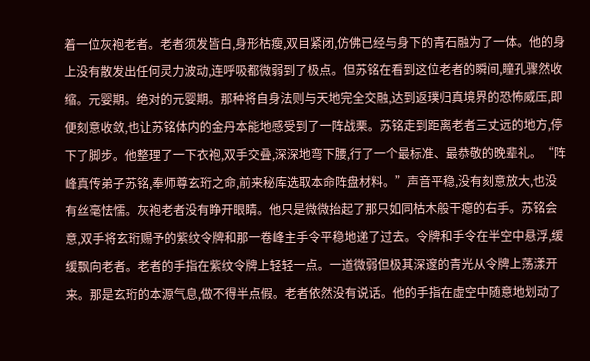着一位灰袍老者。老者须发皆白,身形枯瘦,双目紧闭,仿佛已经与身下的青石融为了一体。他的身上没有散发出任何灵力波动,连呼吸都微弱到了极点。但苏铭在看到这位老者的瞬间,瞳孔骤然收缩。元婴期。绝对的元婴期。那种将自身法则与天地完全交融,达到返璞归真境界的恐怖威压,即便刻意收敛,也让苏铭体内的金丹本能地感受到了一阵战栗。苏铭走到距离老者三丈远的地方,停下了脚步。他整理了一下衣袍,双手交叠,深深地弯下腰,行了一个最标准、最恭敬的晚辈礼。“阵峰真传弟子苏铭,奉师尊玄珩之命,前来秘库选取本命阵盘材料。”声音平稳,没有刻意放大,也没有丝毫怯懦。灰袍老者没有睁开眼睛。他只是微微抬起了那只如同枯木般干瘪的右手。苏铭会意,双手将玄珩赐予的紫纹令牌和那一卷峰主手令平稳地递了过去。令牌和手令在半空中悬浮,缓缓飘向老者。老者的手指在紫纹令牌上轻轻一点。一道微弱但极其深邃的青光从令牌上荡漾开来。那是玄珩的本源气息,做不得半点假。老者依然没有说话。他的手指在虚空中随意地划动了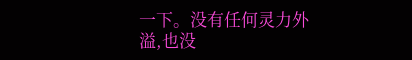一下。没有任何灵力外溢,也没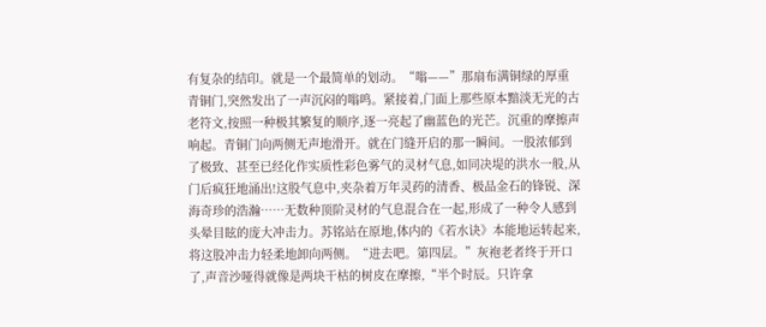有复杂的结印。就是一个最简单的划动。“嗡——”那扇布满铜绿的厚重青铜门,突然发出了一声沉闷的嗡鸣。紧接着,门面上那些原本黯淡无光的古老符文,按照一种极其繁复的顺序,逐一亮起了幽蓝色的光芒。沉重的摩擦声响起。青铜门向两侧无声地滑开。就在门缝开启的那一瞬间。一股浓郁到了极致、甚至已经化作实质性彩色雾气的灵材气息,如同决堤的洪水一般,从门后疯狂地涌出!这股气息中,夹杂着万年灵药的清香、极品金石的锋锐、深海奇珍的浩瀚……无数种顶阶灵材的气息混合在一起,形成了一种令人感到头晕目眩的庞大冲击力。苏铭站在原地,体内的《若水诀》本能地运转起来,将这股冲击力轻柔地卸向两侧。“进去吧。第四层。”灰袍老者终于开口了,声音沙哑得就像是两块干枯的树皮在摩擦,“半个时辰。只许拿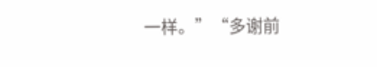一样。”“多谢前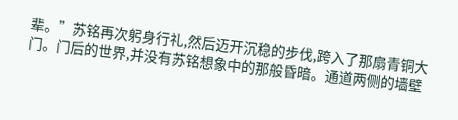辈。”苏铭再次躬身行礼,然后迈开沉稳的步伐,跨入了那扇青铜大门。门后的世界,并没有苏铭想象中的那般昏暗。通道两侧的墙壁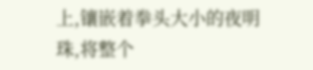上,镶嵌着拳头大小的夜明珠,将整个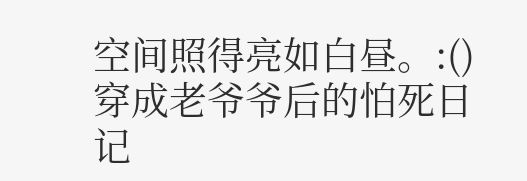空间照得亮如白昼。:()穿成老爷爷后的怕死日记